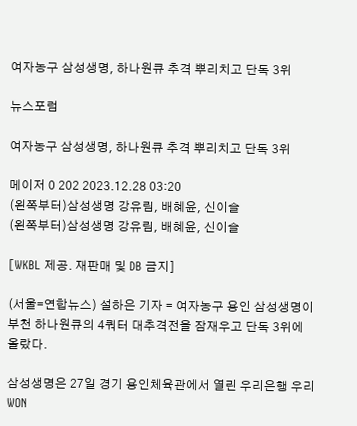여자농구 삼성생명, 하나원큐 추격 뿌리치고 단독 3위

뉴스포럼

여자농구 삼성생명, 하나원큐 추격 뿌리치고 단독 3위

메이저 0 202 2023.12.28 03:20
(왼쪽부터)삼성생명 강유림, 배혜윤, 신이슬
(왼쪽부터)삼성생명 강유림, 배혜윤, 신이슬

[WKBL 제공. 재판매 및 DB 금지]

(서울=연합뉴스) 설하은 기자 = 여자농구 용인 삼성생명이 부천 하나원큐의 4쿼터 대추격전을 잠재우고 단독 3위에 올랐다.

삼성생명은 27일 경기 용인체육관에서 열린 우리은행 우리WON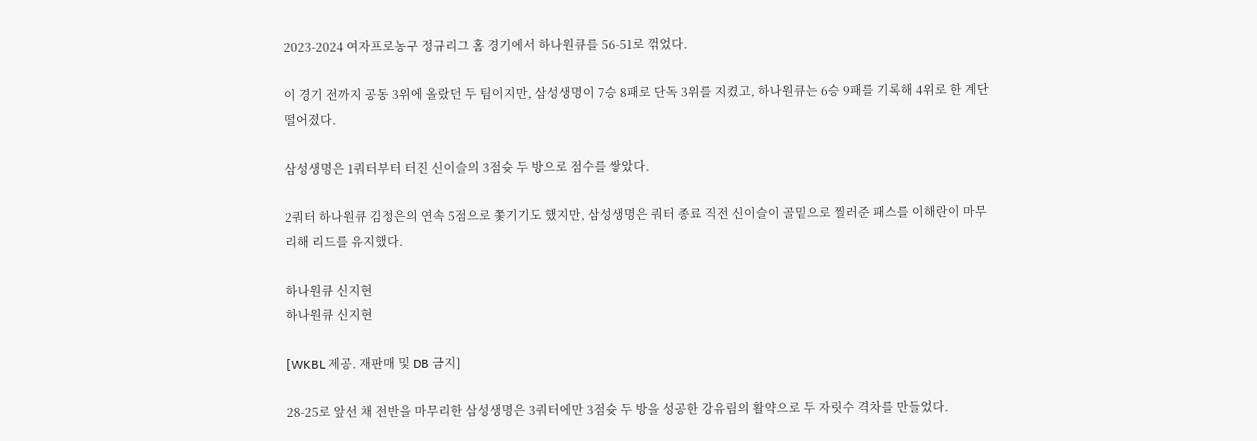2023-2024 여자프로농구 정규리그 홈 경기에서 하나원큐를 56-51로 꺾었다.

이 경기 전까지 공동 3위에 올랐던 두 팀이지만, 삼성생명이 7승 8패로 단독 3위를 지켰고, 하나원큐는 6승 9패를 기록해 4위로 한 계단 떨어졌다.

삼성생명은 1쿼터부터 터진 신이슬의 3점슛 두 방으로 점수를 쌓았다.

2쿼터 하나원큐 김정은의 연속 5점으로 쫓기기도 했지만, 삼성생명은 쿼터 종료 직전 신이슬이 골밑으로 찔러준 패스를 이해란이 마무리해 리드를 유지했다.

하나원큐 신지현
하나원큐 신지현

[WKBL 제공. 재판매 및 DB 금지]

28-25로 앞선 채 전반을 마무리한 삼성생명은 3쿼터에만 3점슛 두 방을 성공한 강유림의 활약으로 두 자릿수 격차를 만들었다.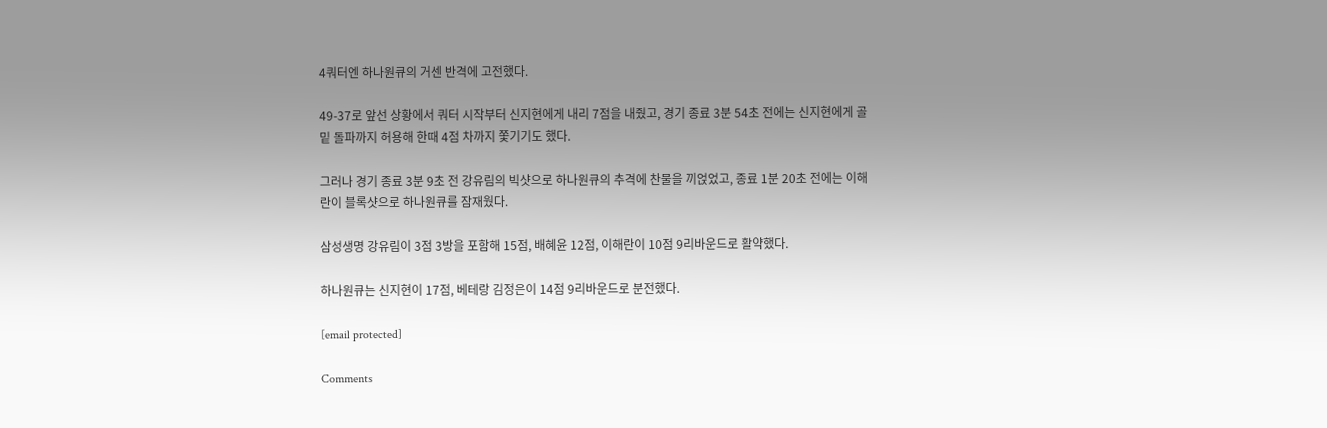4쿼터엔 하나원큐의 거센 반격에 고전했다.

49-37로 앞선 상황에서 쿼터 시작부터 신지현에게 내리 7점을 내줬고, 경기 종료 3분 54초 전에는 신지현에게 골밑 돌파까지 허용해 한때 4점 차까지 쫓기기도 했다.

그러나 경기 종료 3분 9초 전 강유림의 빅샷으로 하나원큐의 추격에 찬물을 끼얹었고, 종료 1분 20초 전에는 이해란이 블록샷으로 하나원큐를 잠재웠다.

삼성생명 강유림이 3점 3방을 포함해 15점, 배혜윤 12점, 이해란이 10점 9리바운드로 활약했다.

하나원큐는 신지현이 17점, 베테랑 김정은이 14점 9리바운드로 분전했다.

[email protected]

Comments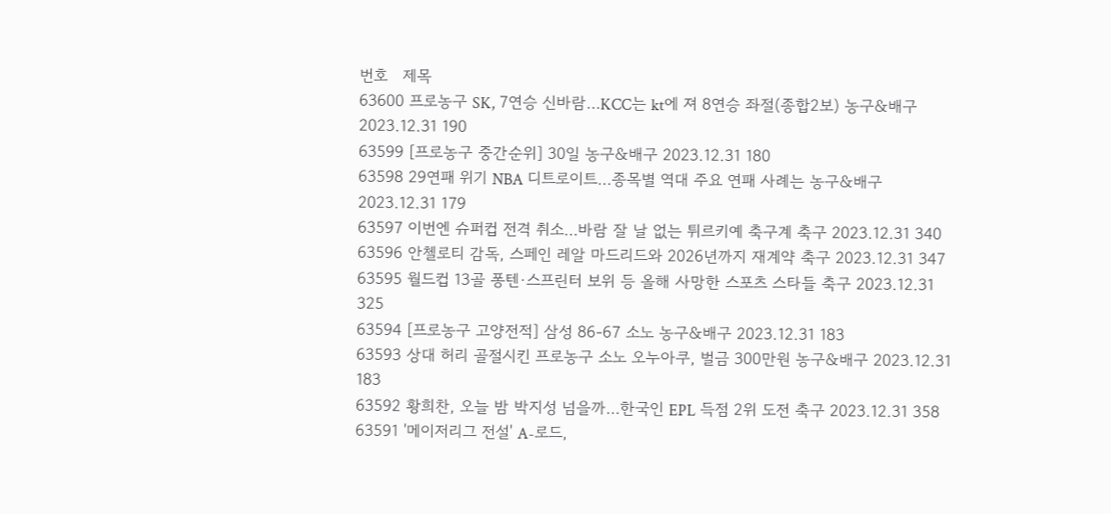번호   제목
63600 프로농구 SK, 7연승 신바람…KCC는 kt에 져 8연승 좌절(종합2보) 농구&배구 2023.12.31 190
63599 [프로농구 중간순위] 30일 농구&배구 2023.12.31 180
63598 29연패 위기 NBA 디트로이트…종목별 역대 주요 연패 사례는 농구&배구 2023.12.31 179
63597 이번엔 슈퍼컵 전격 취소…바람 잘 날 없는 튀르키예 축구계 축구 2023.12.31 340
63596 안첼로티 감독, 스페인 레알 마드리드와 2026년까지 재계약 축구 2023.12.31 347
63595 월드컵 13골 퐁텐·스프린터 보위 등 올해 사망한 스포츠 스타들 축구 2023.12.31 325
63594 [프로농구 고양전적] 삼성 86-67 소노 농구&배구 2023.12.31 183
63593 상대 허리 골절시킨 프로농구 소노 오누아쿠, 벌금 300만원 농구&배구 2023.12.31 183
63592 황희찬, 오늘 밤 박지성 넘을까…한국인 EPL 득점 2위 도전 축구 2023.12.31 358
63591 '메이저리그 전설' A-로드,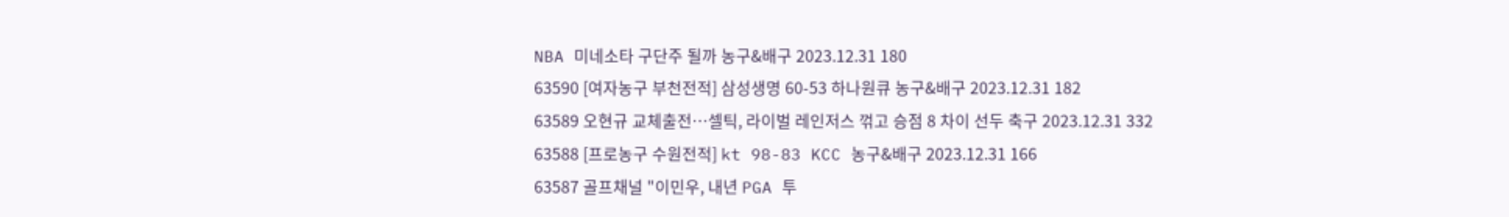NBA 미네소타 구단주 될까 농구&배구 2023.12.31 180
63590 [여자농구 부천전적] 삼성생명 60-53 하나원큐 농구&배구 2023.12.31 182
63589 오현규 교체출전…셀틱, 라이벌 레인저스 꺾고 승점 8 차이 선두 축구 2023.12.31 332
63588 [프로농구 수원전적] kt 98-83 KCC 농구&배구 2023.12.31 166
63587 골프채널 "이민우, 내년 PGA 투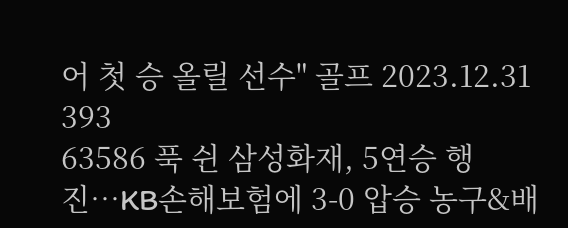어 첫 승 올릴 선수" 골프 2023.12.31 393
63586 푹 쉰 삼성화재, 5연승 행진…KB손해보험에 3-0 압승 농구&배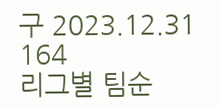구 2023.12.31 164
리그별 팀순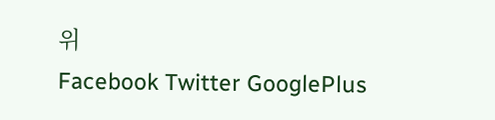위
Facebook Twitter GooglePlus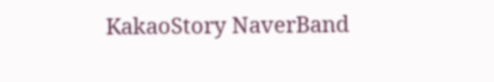KakaoStory NaverBand